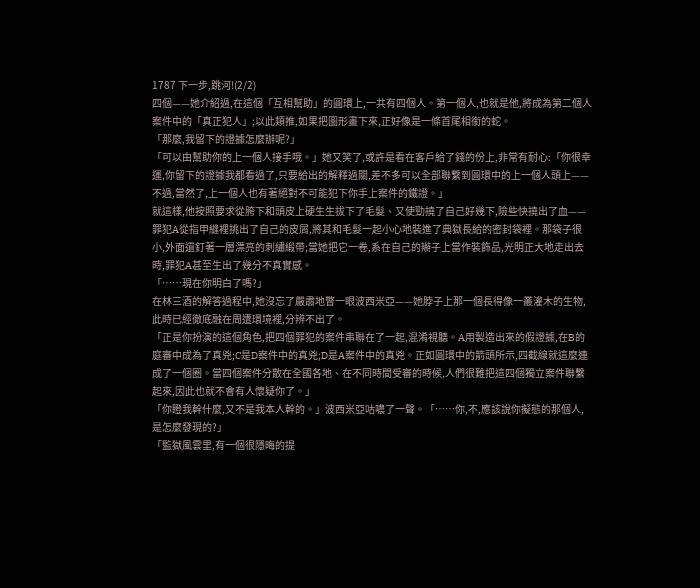1787 下一步,跳河!(2/2)
四個——她介紹過,在這個「互相幫助」的圓環上,一共有四個人。第一個人,也就是他,將成為第二個人案件中的「真正犯人」;以此類推,如果把圖形畫下來,正好像是一條首尾相銜的蛇。
「那麼,我留下的證據怎麼辦呢?」
「可以由幫助你的上一個人接手哦。」她又笑了,或許是看在客戶給了錢的份上,非常有耐心:「你很幸運,你留下的證據我都看過了,只要給出的解釋過關,差不多可以全部聯繫到圓環中的上一個人頭上——不過,當然了,上一個人也有著絕對不可能犯下你手上案件的鐵證。」
就這樣,他按照要求從胯下和頭皮上硬生生拔下了毛髮、又使勁撓了自己好幾下,險些快撓出了血——罪犯A從指甲縫裡挑出了自己的皮屑,將其和毛髮一起小心地裝進了典獄長給的密封袋裡。那袋子很小,外面還釘著一層漂亮的刺繡緞帶;當她把它一卷,系在自己的辮子上當作裝飾品,光明正大地走出去時,罪犯A甚至生出了幾分不真實感。
「……現在你明白了嗎?」
在林三酒的解答過程中,她沒忘了嚴肅地瞥一眼波西米亞——她脖子上那一個長得像一叢灌木的生物,此時已經徹底融在周遭環境裡,分辨不出了。
「正是你扮演的這個角色,把四個罪犯的案件串聯在了一起,混淆視聽。A用製造出來的假證據,在B的庭審中成為了真兇;C是D案件中的真兇;D是A案件中的真兇。正如圓環中的箭頭所示,四截線就這麼連成了一個圈。當四個案件分散在全國各地、在不同時間受審的時候,人們很難把這四個獨立案件聯繫起來,因此也就不會有人懷疑你了。」
「你瞪我幹什麼,又不是我本人幹的。」波西米亞咕噥了一聲。「……你,不,應該說你擬態的那個人,是怎麼發現的?」
「監獄風雲里,有一個很隱晦的提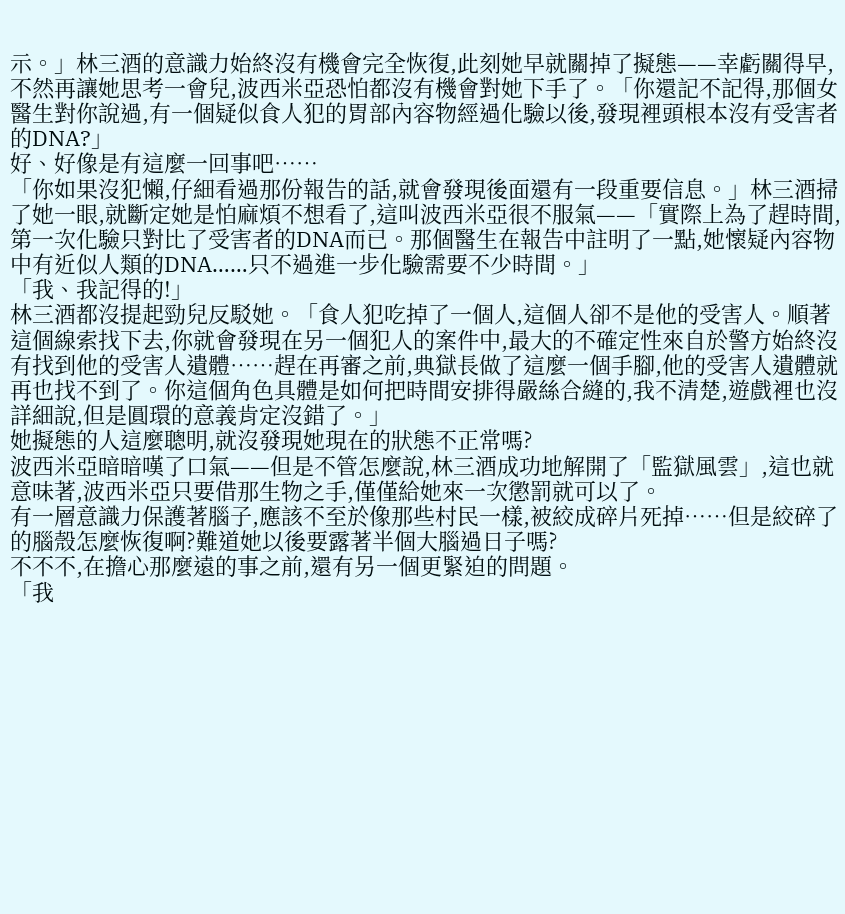示。」林三酒的意識力始終沒有機會完全恢復,此刻她早就關掉了擬態——幸虧關得早,不然再讓她思考一會兒,波西米亞恐怕都沒有機會對她下手了。「你還記不記得,那個女醫生對你說過,有一個疑似食人犯的胃部內容物經過化驗以後,發現裡頭根本沒有受害者的DNA?」
好、好像是有這麼一回事吧……
「你如果沒犯懶,仔細看過那份報告的話,就會發現後面還有一段重要信息。」林三酒掃了她一眼,就斷定她是怕麻煩不想看了,這叫波西米亞很不服氣——「實際上為了趕時間,第一次化驗只對比了受害者的DNA而已。那個醫生在報告中註明了一點,她懷疑內容物中有近似人類的DNA……只不過進一步化驗需要不少時間。」
「我、我記得的!」
林三酒都沒提起勁兒反駁她。「食人犯吃掉了一個人,這個人卻不是他的受害人。順著這個線索找下去,你就會發現在另一個犯人的案件中,最大的不確定性來自於警方始終沒有找到他的受害人遺體……趕在再審之前,典獄長做了這麼一個手腳,他的受害人遺體就再也找不到了。你這個角色具體是如何把時間安排得嚴絲合縫的,我不清楚,遊戲裡也沒詳細說,但是圓環的意義肯定沒錯了。」
她擬態的人這麼聰明,就沒發現她現在的狀態不正常嗎?
波西米亞暗暗嘆了口氣——但是不管怎麼說,林三酒成功地解開了「監獄風雲」,這也就意味著,波西米亞只要借那生物之手,僅僅給她來一次懲罰就可以了。
有一層意識力保護著腦子,應該不至於像那些村民一樣,被絞成碎片死掉……但是絞碎了的腦殼怎麼恢復啊?難道她以後要露著半個大腦過日子嗎?
不不不,在擔心那麼遠的事之前,還有另一個更緊迫的問題。
「我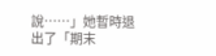說……」她暫時退出了「期末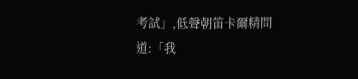考試」,低聲朝笛卡爾精問道:「我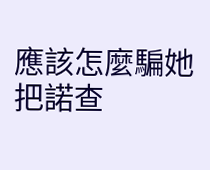應該怎麼騙她把諾查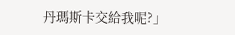丹瑪斯卡交給我呢?」